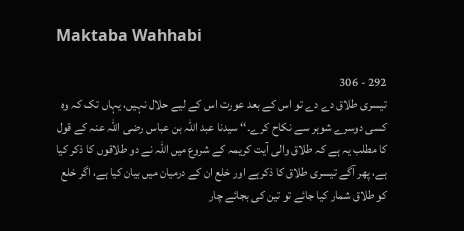Maktaba Wahhabi

292 - 306
تیسری طلاق دے دے تو اس کے بعد عورت اس کے لیے حلال نہیں، یہاں تک کہ وہ کسی دوسرے شوہر سے نکاح کرے۔‘‘ سیدنا عبد اللہ بن عباس رضی اللہ عنہ کے قول کا مطلب یہ ہے کہ طلاق والی آیت کریمہ کے شروع میں اللہ نے دو طلاقوں کا ذکر کیا ہے، پھر آگے تیسری طلاق کا ذکرہے اور خلع ان کے درمیان میں بیان کیا ہے، اگر خلع کو طلاق شمار کیا جائے تو تین کی بجائے چار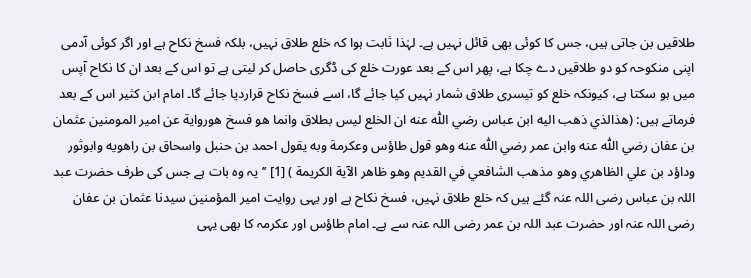طلاقیں بن جاتی ہیں، جس کا کوئی بھی قائل نہیں ہے۔ لہٰذا ثابت ہوا کہ خلع طلاق نہیں، بلکہ فسخ نکاح ہے اور اگر کوئی آدمی اپنی منکوحہ کو دو طلاقیں دے چکا ہے، پھر اس کے بعد عورت خلع کی ڈگری حاصل کر لیتی ہے تو اس کے بعد ان کا نکاح آپس میں ہو سکتا ہے، کیونکہ خلع کو تیسری طلاق شمار نہیں کیا جائے گا، اسے فسخ نکاح قراردیا جائے گا۔ امام ابن کثیر اس کے بعد فرماتے ہیں: (هذالذي ذهب اليه ابن عباس رضي اللّٰه عنه ان الخلع ليس بطلاق وانما هو فسخ هورواية عن امير المومنين عثمان بن عفان رضي اللّٰه عنه وابن عمر رضي اللّٰه عنه وهو قول طاؤس وعكرمة وبه يقول احمد بن حنبل واسحاق بن راهويه وابوثور وداؤد بن علي الظاهري وهو مذهب الشافعي في القديم وهو ظاهر الآية الكريمة ) [1] ’’یہ وہ بات ہے جس کی طرف حضرت عبد اللہ بن عباس رضی اللہ عنہ گئے ہیں کہ خلع طلاق نہیں، فسخ نکاح ہے اور یہی روایت امیر المؤمنین سیدنا عثمان بن عفان رضی اللہ عنہ اور حضرت عبد اللہ بن عمر رضی اللہ عنہ سے ہے۔ امام طاؤس اور عکرمہ کا بھی یہی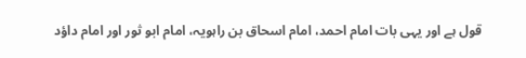قول ہے اور یہی بات امام احمد، امام اسحاق بن راہویہ، امام ابو ثور اور امام داؤد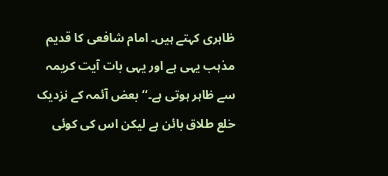ظاہری کہتے ہیں۔ امام شافعی کا قدیم مذہب یہی ہے اور یہی بات آیت کریمہ سے ظاہر ہوتی ہے۔‘‘ بعض آئمہ کے نزدیک خلع طلاق بائن ہے لیکن اس کی کوئی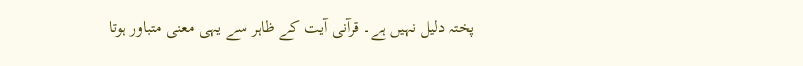پختہ دلیل نہیں ہے۔ قرآنی آیت کے ظاہر سے یہی معنی متباور ہوتا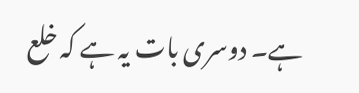ہے۔ دوسری بات یہ ہے کہ خلع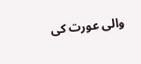والی عورت کی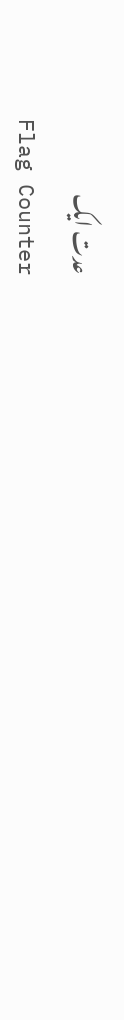عدت ایک
Flag Counter